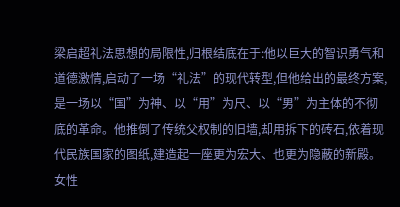梁启超礼法思想的局限性,归根结底在于:他以巨大的智识勇气和道德激情,启动了一场“礼法”的现代转型,但他给出的最终方案,是一场以“国”为神、以“用”为尺、以“男”为主体的不彻底的革命。他推倒了传统父权制的旧墙,却用拆下的砖石,依着现代民族国家的图纸,建造起一座更为宏大、也更为隐蔽的新殿。女性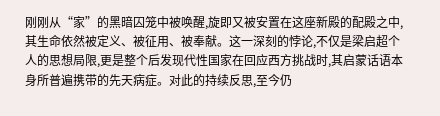刚刚从“家”的黑暗囚笼中被唤醒,旋即又被安置在这座新殿的配殿之中,其生命依然被定义、被征用、被奉献。这一深刻的悖论,不仅是梁启超个人的思想局限,更是整个后发现代性国家在回应西方挑战时,其启蒙话语本身所普遍携带的先天病症。对此的持续反思,至今仍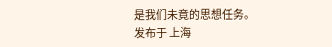是我们未竟的思想任务。
发布于 上海